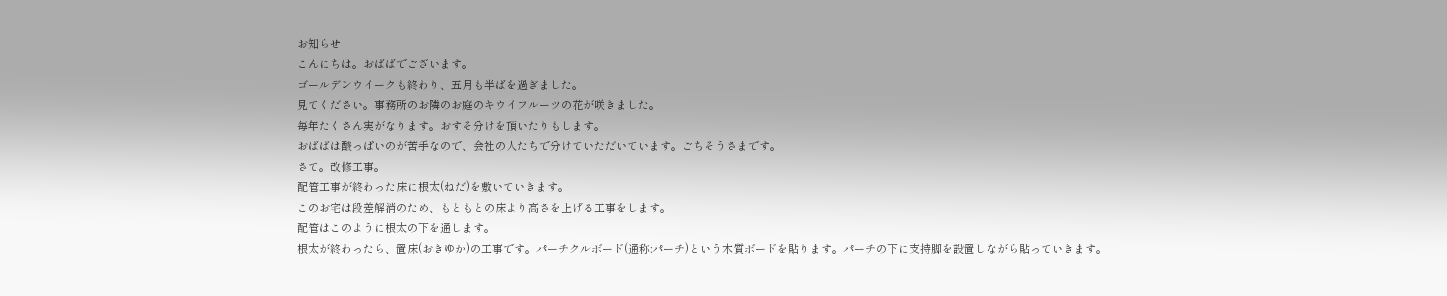お知らせ
こんにちは。おばばでございます。
ゴールデンウイークも終わり、五月も半ばを過ぎました。
見てください。事務所のお隣のお庭のキウイフルーツの花が咲きました。
毎年たくさん実がなります。おすそ分けを頂いたりもします。
おばばは酸っぱいのが苦手なので、会社の人たちで分けていただいています。ごちそうさまです。
さて。改修工事。
配管工事が終わった床に根太(ねだ)を敷いていきます。
このお宅は段差解消のため、もともとの床より高さを上げる工事をします。
配管はこのように根太の下を通します。
根太が終わったら、置床(おきゆか)の工事です。パーチクルボード(通称:パーチ)という木質ボードを貼ります。パーチの下に支持脚を設置しながら貼っていきます。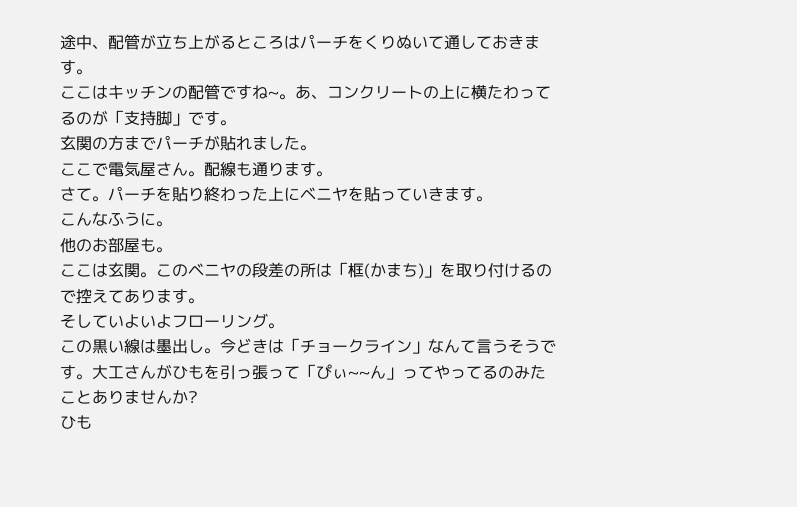途中、配管が立ち上がるところはパーチをくりぬいて通しておきます。
ここはキッチンの配管ですね~。あ、コンクリートの上に横たわってるのが「支持脚」です。
玄関の方までパーチが貼れました。
ここで電気屋さん。配線も通ります。
さて。パーチを貼り終わった上にベニヤを貼っていきます。
こんなふうに。
他のお部屋も。
ここは玄関。このベニヤの段差の所は「框(かまち)」を取り付けるので控えてあります。
そしていよいよフローリング。
この黒い線は墨出し。今どきは「チョークライン」なんて言うそうです。大工さんがひもを引っ張って「ぴぃ~~ん」ってやってるのみたことありませんか?
ひも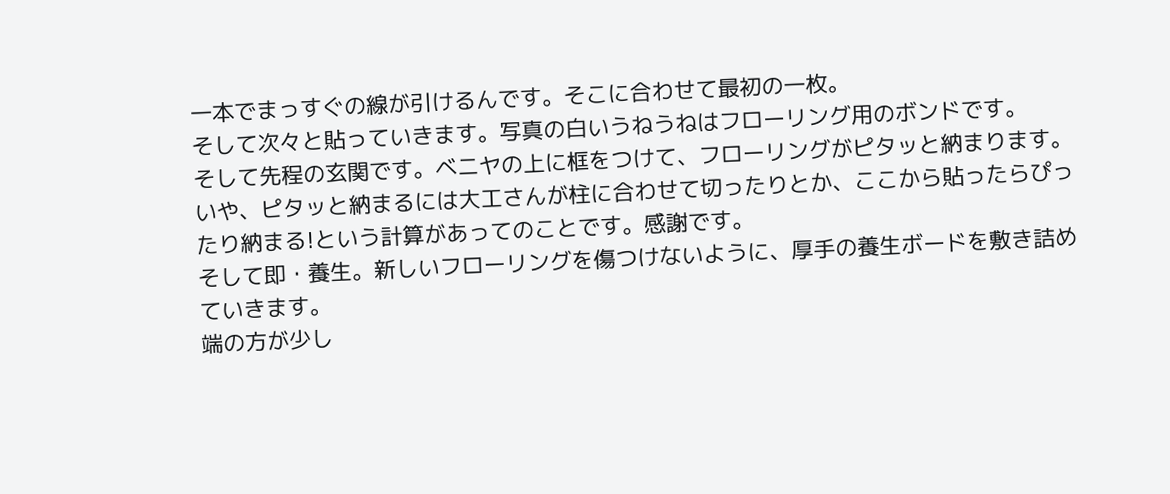一本でまっすぐの線が引けるんです。そこに合わせて最初の一枚。
そして次々と貼っていきます。写真の白いうねうねはフローリング用のボンドです。
そして先程の玄関です。ベニヤの上に框をつけて、フローリングがピタッと納まります。
いや、ピタッと納まるには大工さんが柱に合わせて切ったりとか、ここから貼ったらぴったり納まる!という計算があってのことです。感謝です。
そして即・養生。新しいフローリングを傷つけないように、厚手の養生ボードを敷き詰めていきます。
端の方が少し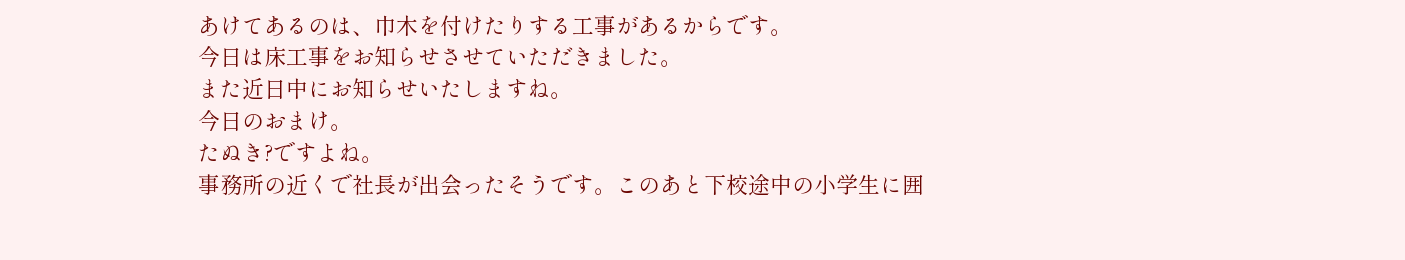あけてあるのは、巾木を付けたりする工事があるからです。
今日は床工事をお知らせさせていただきました。
また近日中にお知らせいたしますね。
今日のおまけ。
たぬき?ですよね。
事務所の近くで社長が出会ったそうです。このあと下校途中の小学生に囲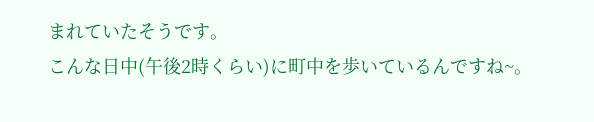まれていたそうです。
こんな日中(午後2時くらい)に町中を歩いているんですね~。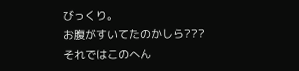びっくり。
お腹がすいてたのかしら???
それではこのへん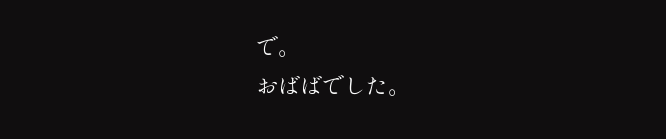で。
おばばでした。